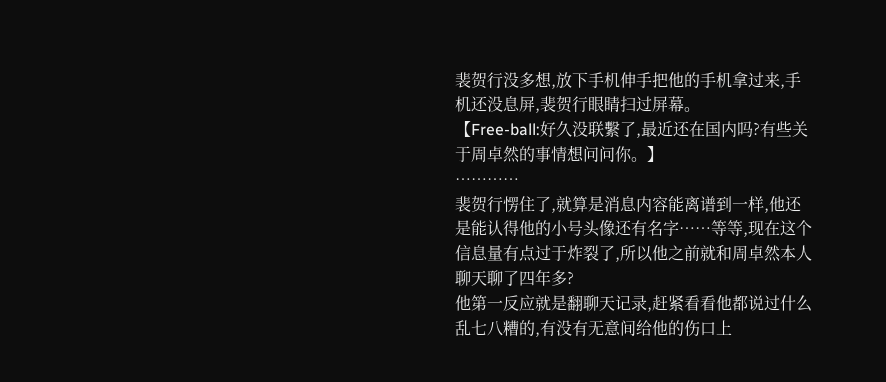裴贺行没多想,放下手机伸手把他的手机拿过来,手机还没息屏,裴贺行眼睛扫过屏幕。
【Free-ball:好久没联繫了,最近还在国内吗?有些关于周卓然的事情想问问你。】
…………
裴贺行愣住了,就算是消息内容能离谱到一样,他还是能认得他的小号头像还有名字……等等,现在这个信息量有点过于炸裂了,所以他之前就和周卓然本人聊天聊了四年多?
他第一反应就是翻聊天记录,赶紧看看他都说过什么乱七八糟的,有没有无意间给他的伤口上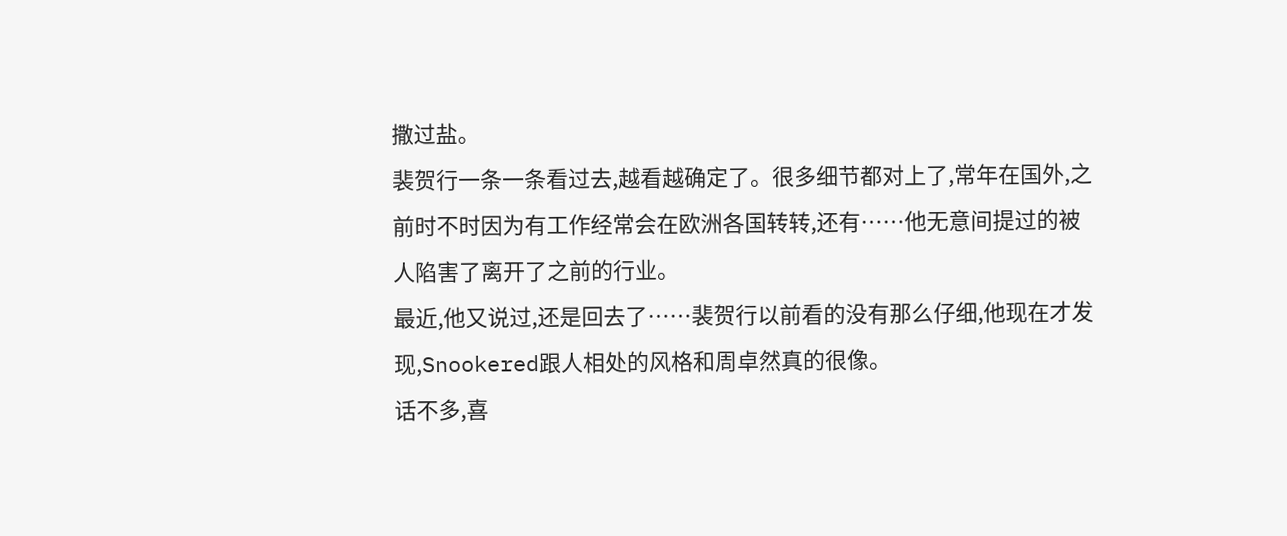撒过盐。
裴贺行一条一条看过去,越看越确定了。很多细节都对上了,常年在国外,之前时不时因为有工作经常会在欧洲各国转转,还有……他无意间提过的被人陷害了离开了之前的行业。
最近,他又说过,还是回去了……裴贺行以前看的没有那么仔细,他现在才发现,Snookered跟人相处的风格和周卓然真的很像。
话不多,喜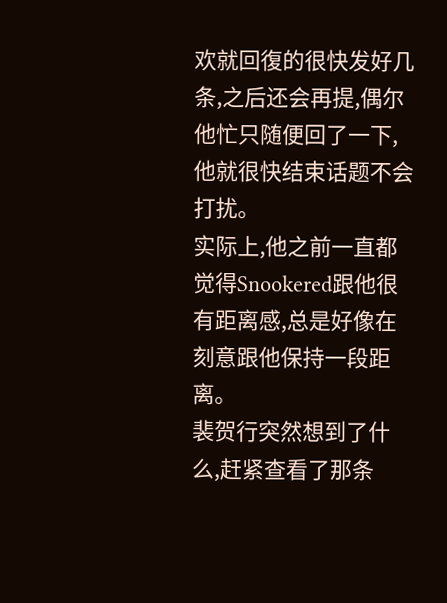欢就回復的很快发好几条,之后还会再提,偶尔他忙只随便回了一下,他就很快结束话题不会打扰。
实际上,他之前一直都觉得Snookered跟他很有距离感,总是好像在刻意跟他保持一段距离。
裴贺行突然想到了什么,赶紧查看了那条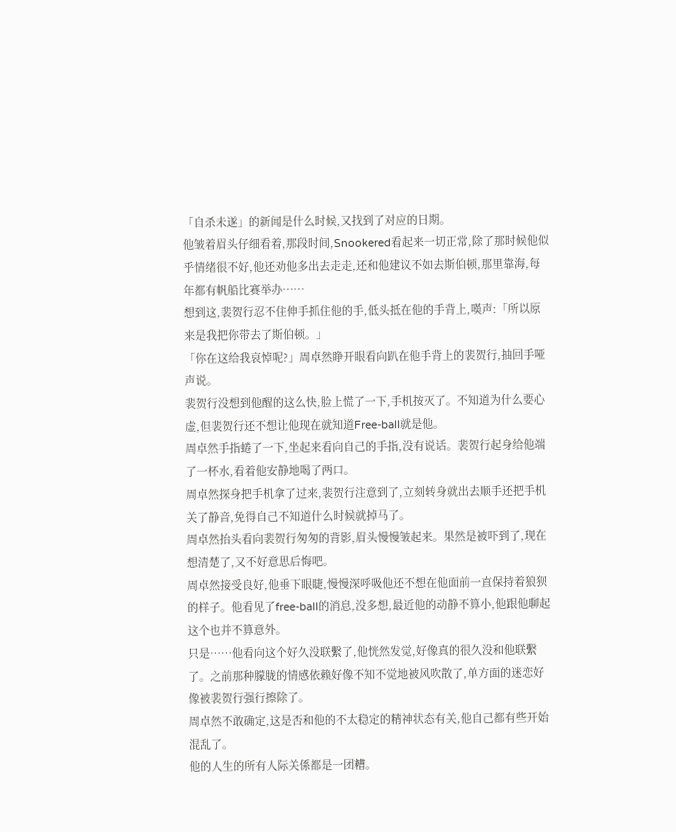「自杀未遂」的新闻是什么时候,又找到了对应的日期。
他皱着眉头仔细看着,那段时间,Snookered看起来一切正常,除了那时候他似乎情绪很不好,他还劝他多出去走走,还和他建议不如去斯伯顿,那里靠海,每年都有帆船比赛举办……
想到这,裴贺行忍不住伸手抓住他的手,低头抵在他的手背上,嘆声:「所以原来是我把你带去了斯伯顿。」
「你在这给我哀悼呢?」周卓然睁开眼看向趴在他手背上的裴贺行,抽回手哑声说。
裴贺行没想到他醒的这么快,脸上慌了一下,手机按灭了。不知道为什么要心虚,但裴贺行还不想让他现在就知道Free-ball就是他。
周卓然手指蜷了一下,坐起来看向自己的手指,没有说话。裴贺行起身给他端了一杯水,看着他安静地喝了两口。
周卓然探身把手机拿了过来,裴贺行注意到了,立刻转身就出去顺手还把手机关了静音,免得自己不知道什么时候就掉马了。
周卓然抬头看向裴贺行匆匆的背影,眉头慢慢皱起来。果然是被吓到了,现在想清楚了,又不好意思后悔吧。
周卓然接受良好,他垂下眼睫,慢慢深呼吸他还不想在他面前一直保持着狼狈的样子。他看见了free-ball的消息,没多想,最近他的动静不算小,他跟他聊起这个也并不算意外。
只是……他看向这个好久没联繫了,他恍然发觉,好像真的很久没和他联繫了。之前那种朦胧的情感依赖好像不知不觉地被风吹散了,单方面的迷恋好像被裴贺行强行擦除了。
周卓然不敢确定,这是否和他的不太稳定的精神状态有关,他自己都有些开始混乱了。
他的人生的所有人际关係都是一团糟。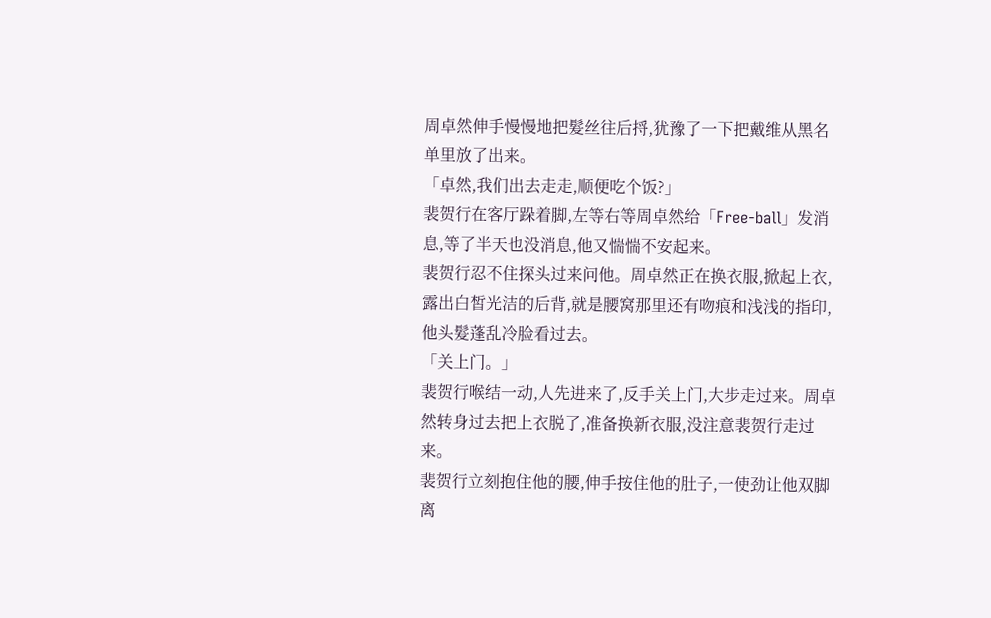周卓然伸手慢慢地把髮丝往后捋,犹豫了一下把戴维从黑名单里放了出来。
「卓然,我们出去走走,顺便吃个饭?」
裴贺行在客厅跺着脚,左等右等周卓然给「Free-ball」发消息,等了半天也没消息,他又惴惴不安起来。
裴贺行忍不住探头过来问他。周卓然正在换衣服,掀起上衣,露出白皙光洁的后背,就是腰窝那里还有吻痕和浅浅的指印,他头髮蓬乱冷脸看过去。
「关上门。」
裴贺行喉结一动,人先进来了,反手关上门,大步走过来。周卓然转身过去把上衣脱了,准备换新衣服,没注意裴贺行走过来。
裴贺行立刻抱住他的腰,伸手按住他的肚子,一使劲让他双脚离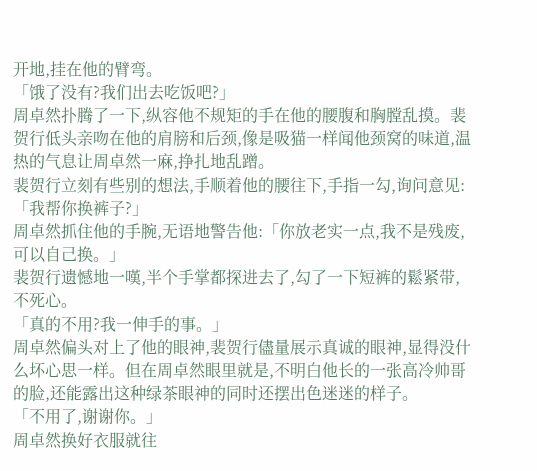开地,挂在他的臂弯。
「饿了没有?我们出去吃饭吧?」
周卓然扑腾了一下,纵容他不规矩的手在他的腰腹和胸膛乱摸。裴贺行低头亲吻在他的肩膀和后颈,像是吸猫一样闻他颈窝的味道,温热的气息让周卓然一麻,挣扎地乱蹭。
裴贺行立刻有些别的想法,手顺着他的腰往下,手指一勾,询问意见:「我帮你换裤子?」
周卓然抓住他的手腕,无语地警告他:「你放老实一点,我不是残废,可以自己换。」
裴贺行遗憾地一嘆,半个手掌都探进去了,勾了一下短裤的鬆紧带,不死心。
「真的不用?我一伸手的事。」
周卓然偏头对上了他的眼神,裴贺行儘量展示真诚的眼神,显得没什么坏心思一样。但在周卓然眼里就是,不明白他长的一张高冷帅哥的脸,还能露出这种绿茶眼神的同时还摆出色迷迷的样子。
「不用了,谢谢你。」
周卓然换好衣服就往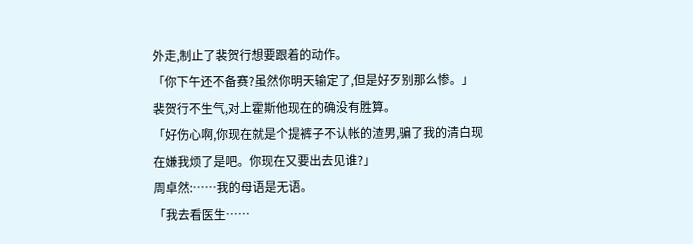外走,制止了裴贺行想要跟着的动作。
「你下午还不备赛?虽然你明天输定了,但是好歹别那么惨。」
裴贺行不生气,对上霍斯他现在的确没有胜算。
「好伤心啊,你现在就是个提裤子不认帐的渣男,骗了我的清白现在嫌我烦了是吧。你现在又要出去见谁?」
周卓然:……我的母语是无语。
「我去看医生……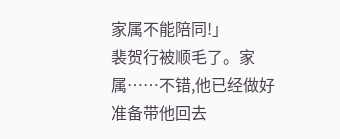家属不能陪同!」
裴贺行被顺毛了。家属……不错,他已经做好准备带他回去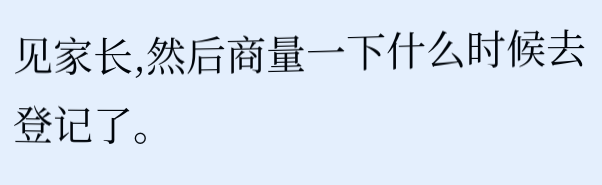见家长,然后商量一下什么时候去登记了。